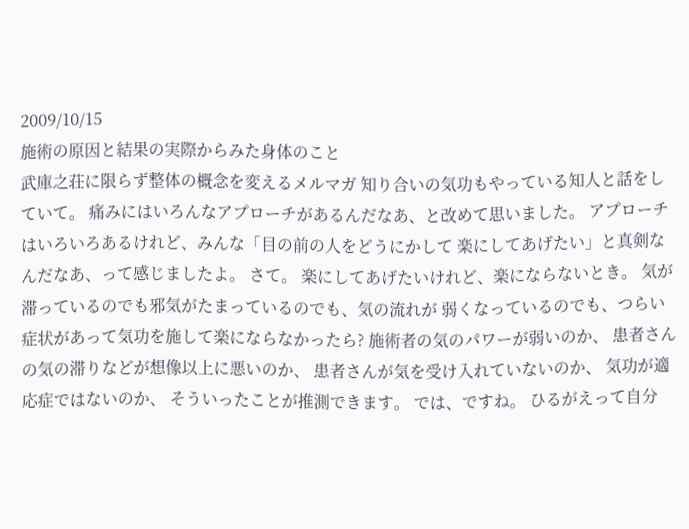2009/10/15
施術の原因と結果の実際からみた身体のこと
武庫之荘に限らず整体の概念を変えるメルマガ 知り合いの気功もやっている知人と話をしていて。 痛みにはいろんなアプローチがあるんだなあ、と改めて思いました。 アプローチはいろいろあるけれど、みんな「目の前の人をどうにかして 楽にしてあげたい」と真剣なんだなあ、って感じましたよ。 さて。 楽にしてあげたいけれど、楽にならないとき。 気が滞っているのでも邪気がたまっているのでも、気の流れが 弱くなっているのでも、つらい症状があって気功を施して楽にならなかったら? 施術者の気のパワーが弱いのか、 患者さんの気の滞りなどが想像以上に悪いのか、 患者さんが気を受け入れていないのか、 気功が適応症ではないのか、 そういったことが推測できます。 では、ですね。 ひるがえって自分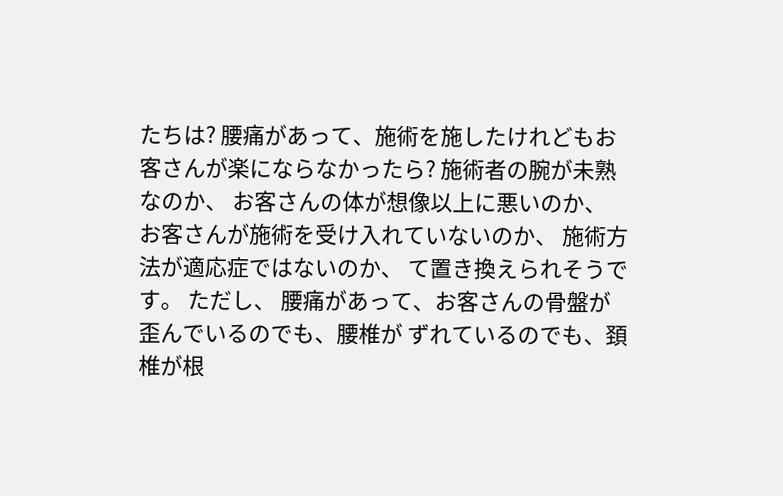たちは? 腰痛があって、施術を施したけれどもお客さんが楽にならなかったら? 施術者の腕が未熟なのか、 お客さんの体が想像以上に悪いのか、 お客さんが施術を受け入れていないのか、 施術方法が適応症ではないのか、 て置き換えられそうです。 ただし、 腰痛があって、お客さんの骨盤が歪んでいるのでも、腰椎が ずれているのでも、頚椎が根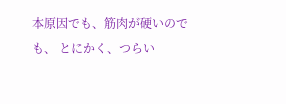本原因でも、筋肉が硬いのでも、 とにかく、つらい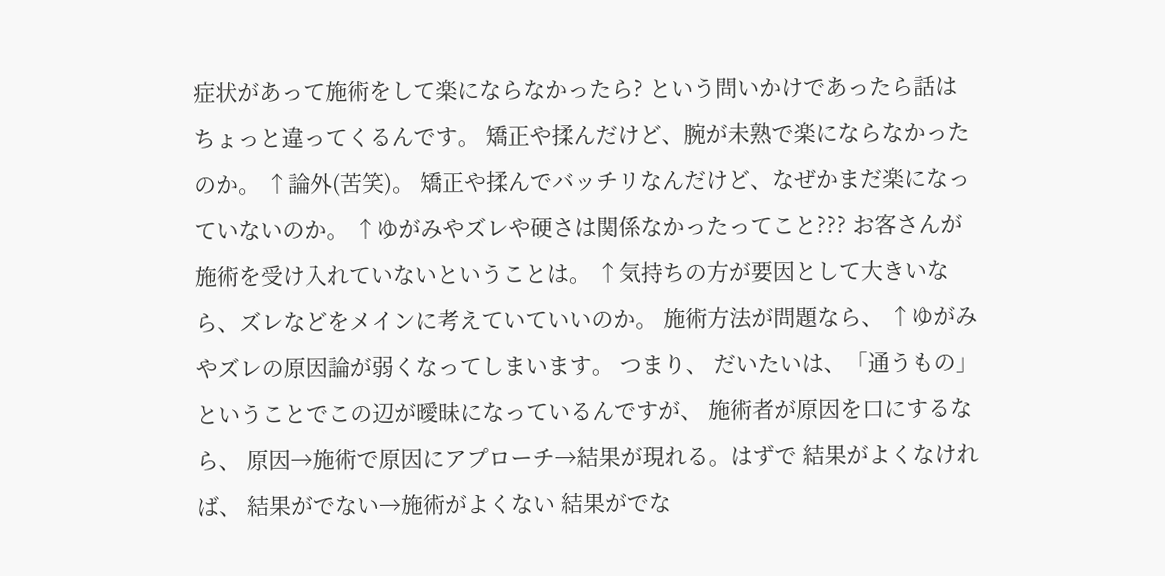症状があって施術をして楽にならなかったら? という問いかけであったら話はちょっと違ってくるんです。 矯正や揉んだけど、腕が未熟で楽にならなかったのか。 ↑論外(苦笑)。 矯正や揉んでバッチリなんだけど、なぜかまだ楽になっていないのか。 ↑ゆがみやズレや硬さは関係なかったってこと??? お客さんが施術を受け入れていないということは。 ↑気持ちの方が要因として大きいなら、ズレなどをメインに考えていていいのか。 施術方法が問題なら、 ↑ゆがみやズレの原因論が弱くなってしまいます。 つまり、 だいたいは、「通うもの」ということでこの辺が曖昧になっているんですが、 施術者が原因を口にするなら、 原因→施術で原因にアプローチ→結果が現れる。はずで 結果がよくなければ、 結果がでない→施術がよくない 結果がでな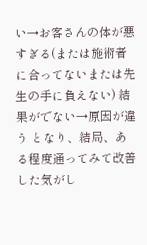い→お客さんの体が悪すぎる(または施術者に合ってないまたは先生の手に負えない) 結果がでない→原因が違う となり、結局、ある程度通ってみて改善した気がし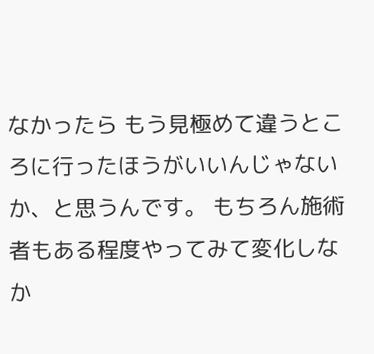なかったら もう見極めて違うところに行ったほうがいいんじゃないか、と思うんです。 もちろん施術者もある程度やってみて変化しなか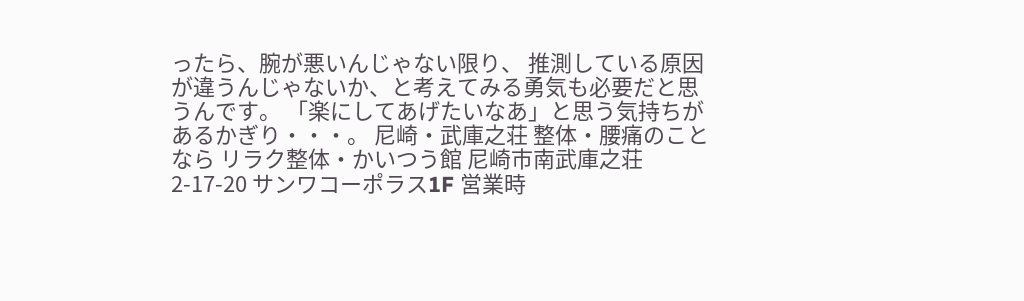ったら、腕が悪いんじゃない限り、 推測している原因が違うんじゃないか、と考えてみる勇気も必要だと思うんです。 「楽にしてあげたいなあ」と思う気持ちがあるかぎり・・・。 尼崎・武庫之荘 整体・腰痛のことなら リラク整体・かいつう館 尼崎市南武庫之荘2-17-20 サンワコーポラス1F 営業時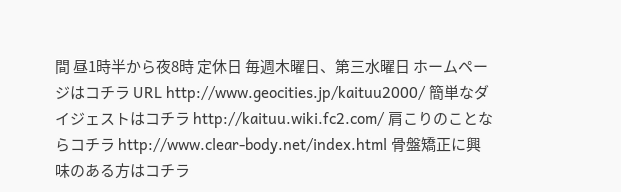間 昼1時半から夜8時 定休日 毎週木曜日、第三水曜日 ホームページはコチラ URL http://www.geocities.jp/kaituu2000/ 簡単なダイジェストはコチラ http://kaituu.wiki.fc2.com/ 肩こりのことならコチラ http://www.clear-body.net/index.html 骨盤矯正に興味のある方はコチラ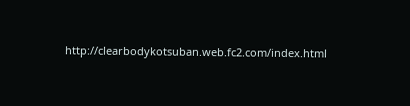http://clearbodykotsuban.web.fc2.com/index.html